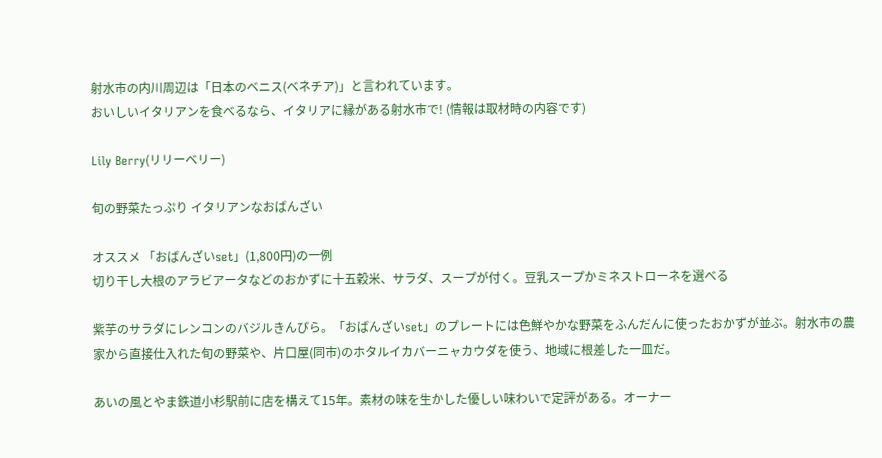射水市の内川周辺は「日本のベニス(ベネチア)」と言われています。
おいしいイタリアンを食べるなら、イタリアに縁がある射水市で! (情報は取材時の内容です)

Lily Berry(リリーベリー)

旬の野菜たっぷり イタリアンなおばんざい

オススメ 「おばんざいset」(1,800円)の一例
切り干し大根のアラビアータなどのおかずに十五穀米、サラダ、スープが付く。豆乳スープかミネストローネを選べる

紫芋のサラダにレンコンのバジルきんぴら。「おばんざいset」のプレートには色鮮やかな野菜をふんだんに使ったおかずが並ぶ。射水市の農家から直接仕入れた旬の野菜や、片口屋(同市)のホタルイカバーニャカウダを使う、地域に根差した一皿だ。

あいの風とやま鉄道小杉駅前に店を構えて15年。素材の味を生かした優しい味わいで定評がある。オーナー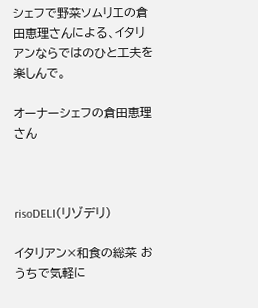シェフで野菜ソムリエの倉田恵理さんによる、イタリアンならではのひと工夫を楽しんで。

オーナーシェフの倉田恵理さん



risoDELI(リゾデリ)

イタリアン×和食の総菜 おうちで気軽に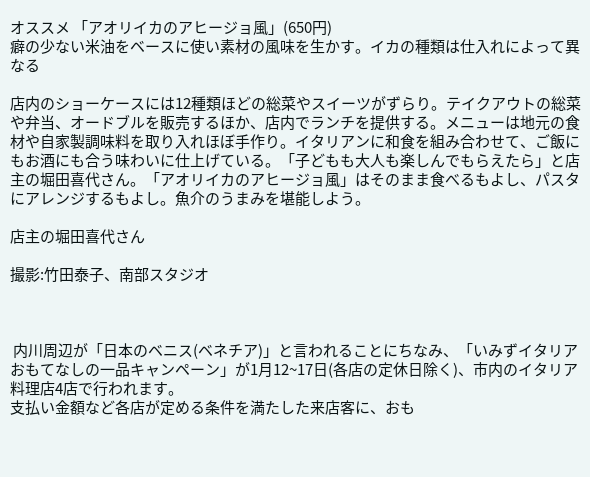オススメ 「アオリイカのアヒージョ風」(650円)
癖の少ない米油をベースに使い素材の風味を生かす。イカの種類は仕入れによって異なる

店内のショーケースには12種類ほどの総菜やスイーツがずらり。テイクアウトの総菜や弁当、オードブルを販売するほか、店内でランチを提供する。メニューは地元の食材や自家製調味料を取り入れほぼ手作り。イタリアンに和食を組み合わせて、ご飯にもお酒にも合う味わいに仕上げている。「子どもも大人も楽しんでもらえたら」と店主の堀田喜代さん。「アオリイカのアヒージョ風」はそのまま食べるもよし、パスタにアレンジするもよし。魚介のうまみを堪能しよう。

店主の堀田喜代さん

撮影:竹田泰子、南部スタジオ



 内川周辺が「日本のベニス(ベネチア)」と言われることにちなみ、「いみずイタリア おもてなしの一品キャンペーン」が1月12~17日(各店の定休日除く)、市内のイタリア料理店4店で行われます。
支払い金額など各店が定める条件を満たした来店客に、おも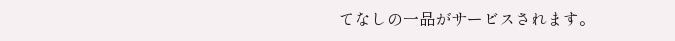てなしの一品がサービスされます。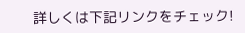詳しくは下記リンクをチェック!